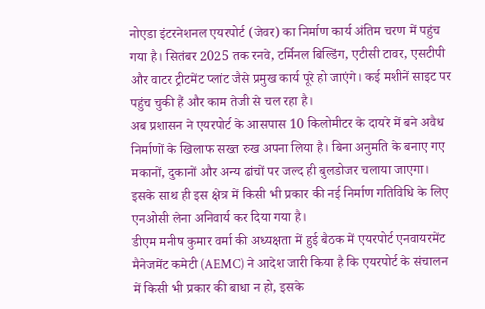नोएडा इंटरनेशनल एयरपोर्ट (जेवर) का निर्माण कार्य अंतिम चरण में पहुंच गया है। सितंबर 2025 तक रनवे, टर्मिनल बिल्डिंग, एटीसी टावर, एसटीपी और वाटर ट्रीटमेंट प्लांट जैसे प्रमुख कार्य पूरे हो जाएंगे। कई मशीनें साइट पर पहुंच चुकी हैं और काम तेजी से चल रहा है।
अब प्रशासन ने एयरपोर्ट के आसपास 10 किलोमीटर के दायरे में बने अवैध निर्माणों के खिलाफ सख्त रुख अपना लिया है। बिना अनुमति के बनाए गए मकानों, दुकानों और अन्य ढांचों पर जल्द ही बुलडोजर चलाया जाएगा। इसके साथ ही इस क्षेत्र में किसी भी प्रकार की नई निर्माण गतिविधि के लिए एनओसी लेना अनिवार्य कर दिया गया है।
डीएम मनीष कुमार वर्मा की अध्यक्षता में हुई बैठक में एयरपोर्ट एनवायरमेंट मैनेजमेंट कमेटी (AEMC) ने आदेश जारी किया है कि एयरपोर्ट के संचालन में किसी भी प्रकार की बाधा न हो, इसके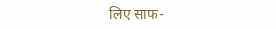लिए साफ-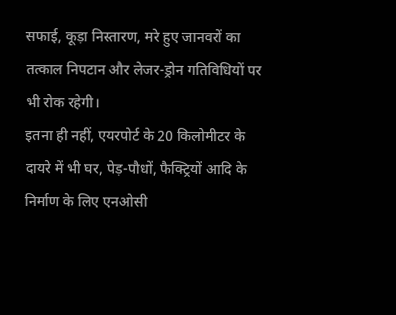सफाई, कूड़ा निस्तारण, मरे हुए जानवरों का तत्काल निपटान और लेजर-ड्रोन गतिविधियों पर भी रोक रहेगी।
इतना ही नहीं, एयरपोर्ट के 20 किलोमीटर के दायरे में भी घर, पेड़-पौधों, फैक्ट्रियों आदि के निर्माण के लिए एनओसी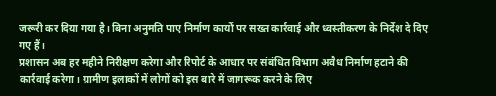जरूरी कर दिया गया है। बिना अनुमति पाए निर्माण कार्यों पर सख्त कार्रवाई और ध्वस्तीकरण के निर्देश दे दिए गए हैं।
प्रशासन अब हर महीने निरीक्षण करेगा और रिपोर्ट के आधार पर संबंधित विभाग अवैध निर्माण हटाने की कार्रवाई करेगा। ग्रामीण इलाकों में लोगों को इस बारे में जागरूक करने के लिए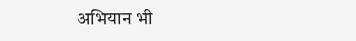अभियान भी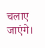चलाए जाएंगे।